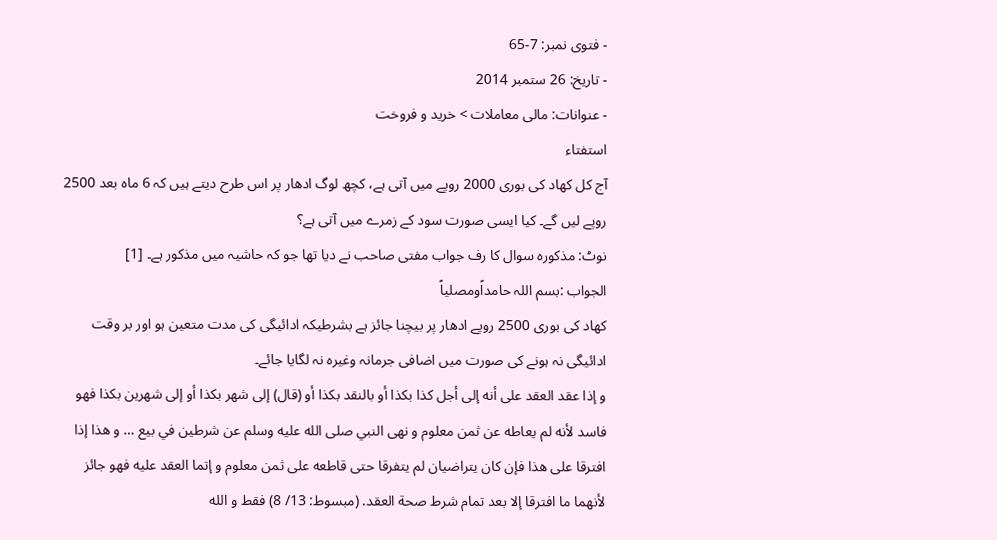- فتوی نمبر: 7-65
- تاریخ: 26 ستمبر 2014
- عنوانات: مالی معاملات > خرید و فروخت
استفتاء
آج کل کھاد کی بوری 2000 روپے میں آتی ہے، کچھ لوگ ادھار پر اس طرح دیتے ہیں کہ 6 ماہ بعد 2500 روپے لیں گے۔ کیا ایسی صورت سود کے زمرے میں آتی ہے؟
نوٹ: مذکورہ سوال کا رف جواب مفتی صاحب نے دیا تھا جو کہ حاشیہ میں مذکور ہے۔ [1]
الجواب :بسم اللہ حامداًومصلیاً
کھاد کی بوری 2500 روپے ادھار پر بیچنا جائز ہے بشرطیکہ ادائیگی کی مدت متعین ہو اور بر وقت ادائیگی نہ ہونے کی صورت میں اضافی جرمانہ وغیرہ نہ لگایا جائے۔
و إذا عقد العقد علی أنه إلی أجل كذا بكذا أو بالنقد بكذا أو (قال) إلی شهر بكذا أو إلی شهرين بكذا فهو فاسد لأنه لم يعاطه عن ثمن معلوم و نهی النبي صلى الله عليه وسلم عن شرطين في بيع … و هذا إذا افترقا علی هذا فإن كان يتراضيان لم يتفرقا حتی قاطعه علی ثمن معلوم و إتما العقد عليه فهو جائز لأنهما ما افترقا إلا بعد تمام شرط صحة العقد. (مبسوط: 13/ 8) فقط و الله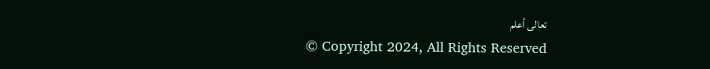تعالی أعلم
© Copyright 2024, All Rights Reserved